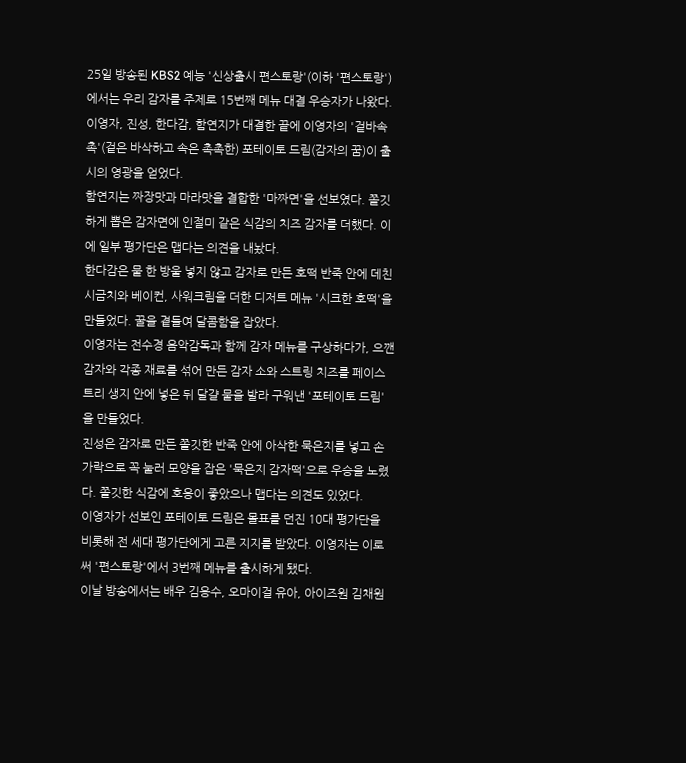25일 방송된 KBS2 예능 '신상출시 편스토랑'(이하 '편스토랑')에서는 우리 감자를 주제로 15번째 메뉴 대결 우승자가 나왔다. 이영자, 진성, 한다감, 함연지가 대결한 끝에 이영자의 '겉바속촉'(겉은 바삭하고 속은 촉촉한) 포테이토 드림(감자의 꿈)이 출시의 영광을 얻었다.
함연지는 짜장맛과 마라맛을 결합한 '마짜면'을 선보였다. 쫄깃하게 뽑은 감자면에 인절미 같은 식감의 치즈 감자를 더했다. 이에 일부 평가단은 맵다는 의견을 내놨다.
한다감은 물 한 방울 넣지 않고 감자로 만든 호떡 반죽 안에 데친 시금치와 베이컨, 사워크림을 더한 디저트 메뉴 '시크한 호떡'을 만들었다. 꿀을 곁들여 달콤함을 잡았다.
이영자는 전수경 음악감독과 함께 감자 메뉴를 구상하다가, 으깬 감자와 각종 재료를 섞어 만든 감자 소와 스트링 치즈를 페이스트리 생지 안에 넣은 뒤 달걀 물을 발라 구워낸 '포테이토 드림'을 만들었다.
진성은 감자로 만든 쫄깃한 반죽 안에 아삭한 묵은지를 넣고 손가락으로 꼭 눌러 모양을 잡은 '묵은지 감자떡'으로 우승을 노렸다. 쫄깃한 식감에 호응이 좋았으나 맵다는 의견도 있었다.
이영자가 선보인 포테이토 드림은 몰표를 던진 10대 평가단을 비롯해 전 세대 평가단에게 고른 지지를 받았다. 이영자는 이로써 '편스토랑'에서 3번째 메뉴를 출시하게 됐다.
이날 방송에서는 배우 김응수, 오마이걸 유아, 아이즈원 김채원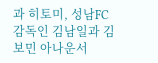과 히토미, 성남FC 감독인 김남일과 김보민 아나운서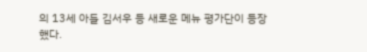의 13세 아들 김서우 등 새로운 메뉴 평가단이 등장했다.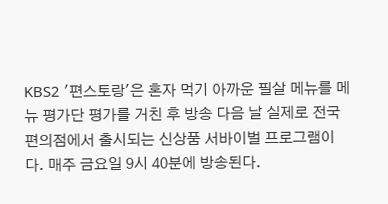KBS2 '편스토랑'은 혼자 먹기 아까운 필살 메뉴를 메뉴 평가단 평가를 거친 후 방송 다음 날 실제로 전국 편의점에서 출시되는 신상품 서바이벌 프로그램이다. 매주 금요일 9시 40분에 방송된다.